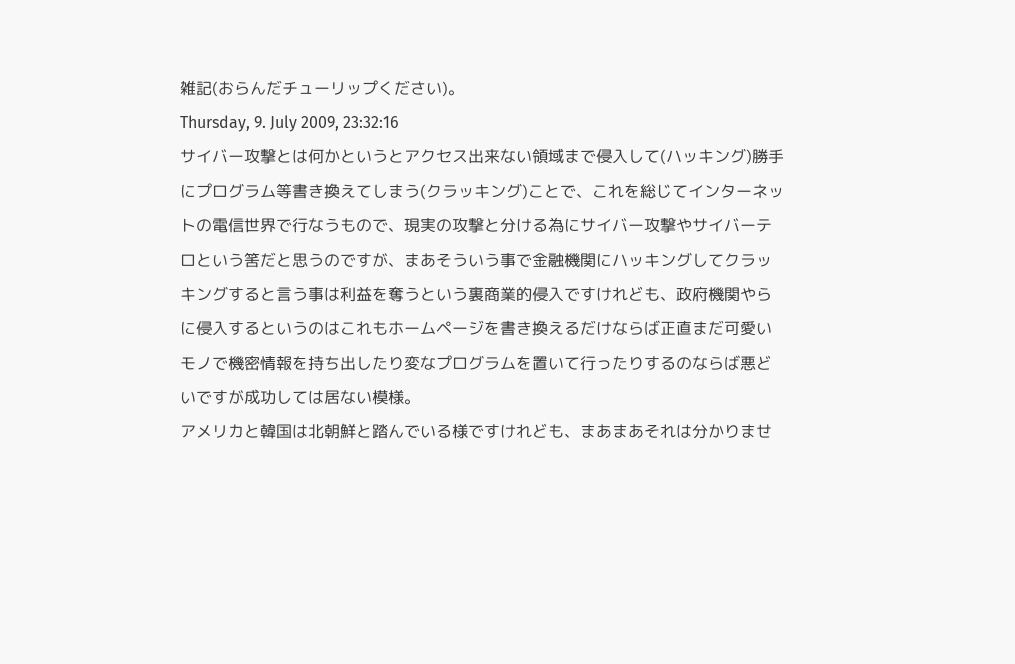雑記(おらんだチューリップください)。
Thursday, 9. July 2009, 23:32:16
サイバー攻撃とは何かというとアクセス出来ない領域まで侵入して(ハッキング)勝手にプログラム等書き換えてしまう(クラッキング)ことで、これを総じてインターネットの電信世界で行なうもので、現実の攻撃と分ける為にサイバー攻撃やサイバーテロという筈だと思うのですが、まあそういう事で金融機関にハッキングしてクラッキングすると言う事は利益を奪うという裏商業的侵入ですけれども、政府機関やらに侵入するというのはこれもホームページを書き換えるだけならば正直まだ可愛いモノで機密情報を持ち出したり変なプログラムを置いて行ったりするのならば悪どいですが成功しては居ない模様。
アメリカと韓国は北朝鮮と踏んでいる様ですけれども、まあまあそれは分かりませ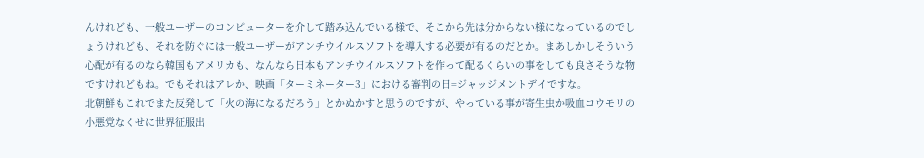んけれども、一般ユーザーのコンピューターを介して踏み込んでいる様で、そこから先は分からない様になっているのでしょうけれども、それを防ぐには一般ユーザーがアンチウイルスソフトを導入する必要が有るのだとか。まあしかしそういう心配が有るのなら韓国もアメリカも、なんなら日本もアンチウイルスソフトを作って配るくらいの事をしても良さそうな物ですけれどもね。でもそれはアレか、映画「ターミネーター3」における審判の日=ジャッジメントデイですな。
北朝鮮もこれでまた反発して「火の海になるだろう」とかぬかすと思うのですが、やっている事が寄生虫か吸血コウモリの小悪党なくせに世界征服出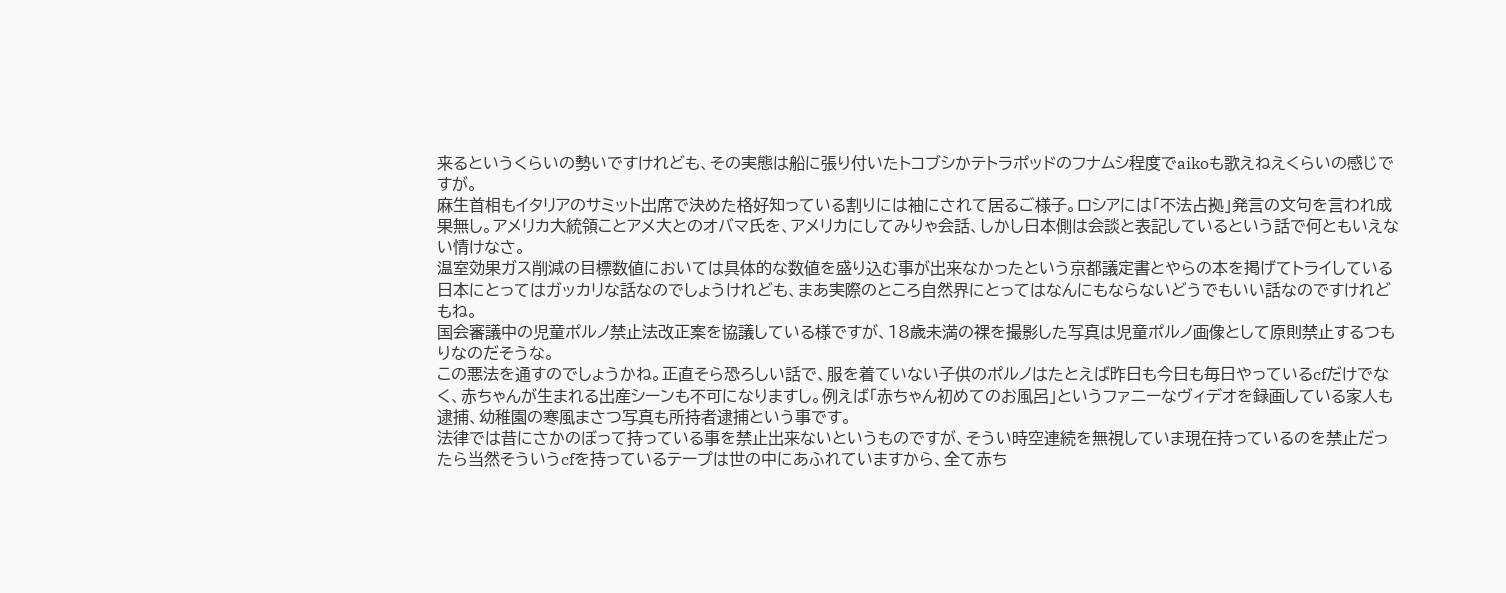来るというくらいの勢いですけれども、その実態は船に張り付いたトコブシかテトラポッドのフナムシ程度でaikoも歌えねえくらいの感じですが。
麻生首相もイタリアのサミット出席で決めた格好知っている割りには袖にされて居るご様子。ロシアには「不法占拠」発言の文句を言われ成果無し。アメリカ大統領ことアメ大とのオバマ氏を、アメリカにしてみりゃ会話、しかし日本側は会談と表記しているという話で何ともいえない情けなさ。
温室効果ガス削減の目標数値においては具体的な数値を盛り込む事が出来なかったという京都議定書とやらの本を掲げてトライしている日本にとってはガッカリな話なのでしょうけれども、まあ実際のところ自然界にとってはなんにもならないどうでもいい話なのですけれどもね。
国会審議中の児童ポルノ禁止法改正案を協議している様ですが、18歳未満の裸を撮影した写真は児童ポルノ画像として原則禁止するつもりなのだそうな。
この悪法を通すのでしょうかね。正直そら恐ろしい話で、服を着ていない子供のポルノはたとえば昨日も今日も毎日やっているcfだけでなく、赤ちゃんが生まれる出産シーンも不可になりますし。例えば「赤ちゃん初めてのお風呂」というファニーなヴィデオを録画している家人も逮捕、幼稚園の寒風まさつ写真も所持者逮捕という事です。
法律では昔にさかのぼって持っている事を禁止出来ないというものですが、そうい時空連続を無視していま現在持っているのを禁止だったら当然そういうcfを持っているテープは世の中にあふれていますから、全て赤ち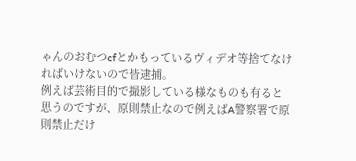ゃんのおむつcfとかもっているヴィデオ等捨てなければいけないので皆逮捕。
例えば芸術目的で撮影している様なものも有ると思うのですが、原則禁止なので例えばA警察署で原則禁止だけ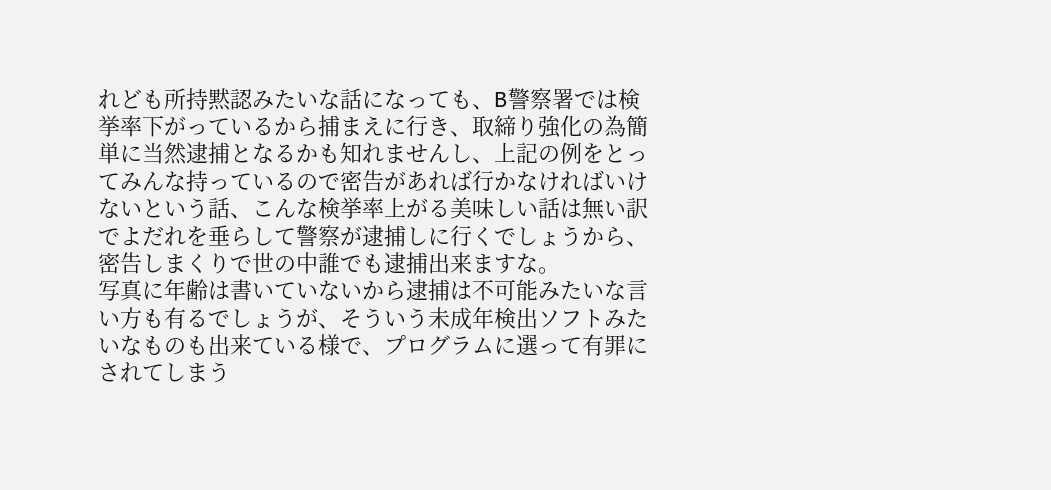れども所持黙認みたいな話になっても、B警察署では検挙率下がっているから捕まえに行き、取締り強化の為簡単に当然逮捕となるかも知れませんし、上記の例をとってみんな持っているので密告があれば行かなければいけないという話、こんな検挙率上がる美味しい話は無い訳でよだれを垂らして警察が逮捕しに行くでしょうから、密告しまくりで世の中誰でも逮捕出来ますな。
写真に年齢は書いていないから逮捕は不可能みたいな言い方も有るでしょうが、そういう未成年検出ソフトみたいなものも出来ている様で、プログラムに選って有罪にされてしまう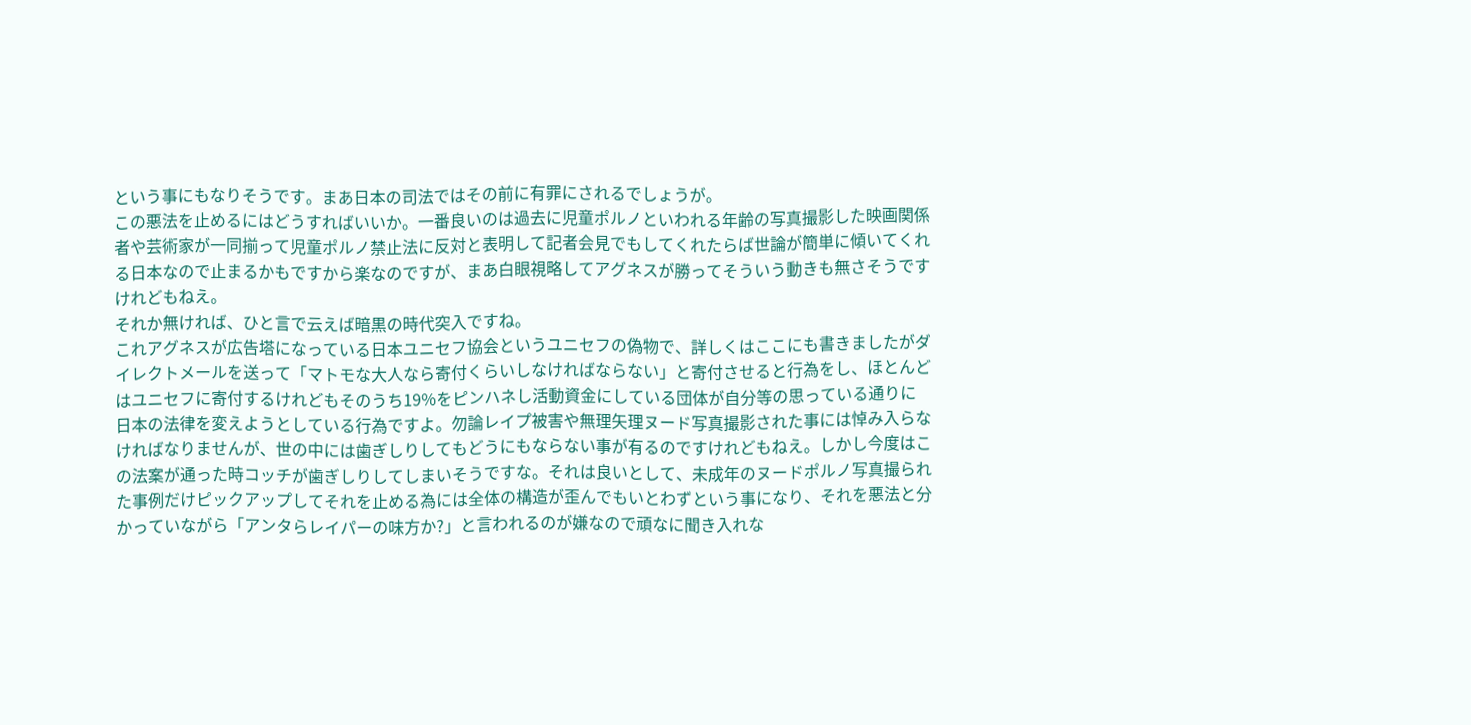という事にもなりそうです。まあ日本の司法ではその前に有罪にされるでしょうが。
この悪法を止めるにはどうすればいいか。一番良いのは過去に児童ポルノといわれる年齢の写真撮影した映画関係者や芸術家が一同揃って児童ポルノ禁止法に反対と表明して記者会見でもしてくれたらば世論が簡単に傾いてくれる日本なので止まるかもですから楽なのですが、まあ白眼視略してアグネスが勝ってそういう動きも無さそうですけれどもねえ。
それか無ければ、ひと言で云えば暗黒の時代突入ですね。
これアグネスが広告塔になっている日本ユニセフ協会というユニセフの偽物で、詳しくはここにも書きましたがダイレクトメールを送って「マトモな大人なら寄付くらいしなければならない」と寄付させると行為をし、ほとんどはユニセフに寄付するけれどもそのうち19%をピンハネし活動資金にしている団体が自分等の思っている通りに日本の法律を変えようとしている行為ですよ。勿論レイプ被害や無理矢理ヌード写真撮影された事には悼み入らなければなりませんが、世の中には歯ぎしりしてもどうにもならない事が有るのですけれどもねえ。しかし今度はこの法案が通った時コッチが歯ぎしりしてしまいそうですな。それは良いとして、未成年のヌードポルノ写真撮られた事例だけピックアップしてそれを止める為には全体の構造が歪んでもいとわずという事になり、それを悪法と分かっていながら「アンタらレイパーの味方か?」と言われるのが嫌なので頑なに聞き入れな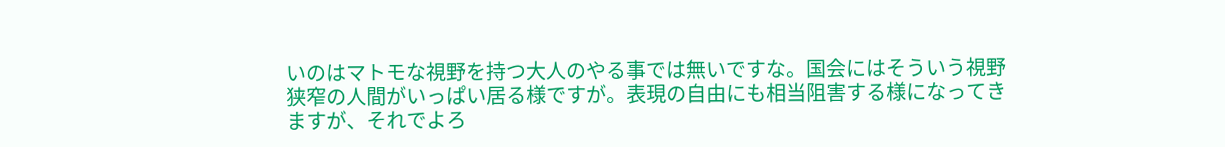いのはマトモな視野を持つ大人のやる事では無いですな。国会にはそういう視野狭窄の人間がいっぱい居る様ですが。表現の自由にも相当阻害する様になってきますが、それでよろ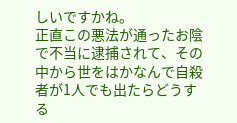しいですかね。
正直この悪法が通ったお陰で不当に逮捕されて、その中から世をはかなんで自殺者が1人でも出たらどうする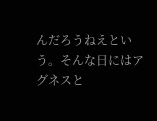んだろうねえという。そんな日にはアグネスと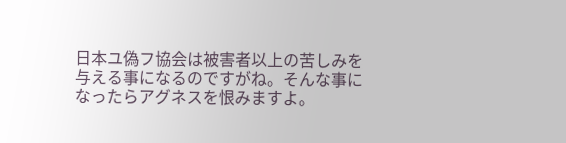日本ユ偽フ協会は被害者以上の苦しみを与える事になるのですがね。そんな事になったらアグネスを恨みますよ。